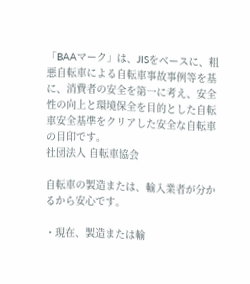「BAAマーク」は、JISをベースに、粗悪自転車による自転車事故事例等を基に、消費者の安全を第一に考え、安全性の向上と環境保全を目的とした自転車安全基準をクリアした安全な自転車の目印です。
社団法人 自転車協会

自転車の製造または、輸入業者が分かるから安心です。

・現在、製造または輸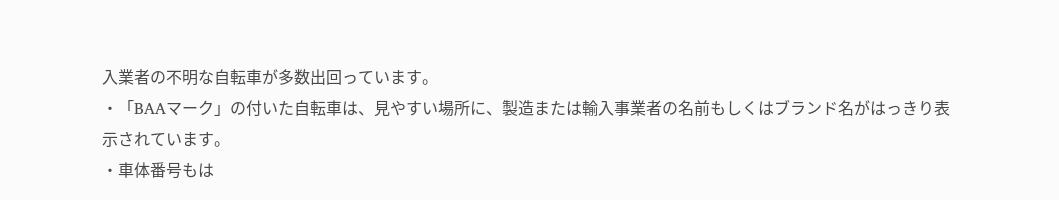入業者の不明な自転車が多数出回っています。
・「BAAマーク」の付いた自転車は、見やすい場所に、製造または輸入事業者の名前もしくはブランド名がはっきり表示されています。
・車体番号もは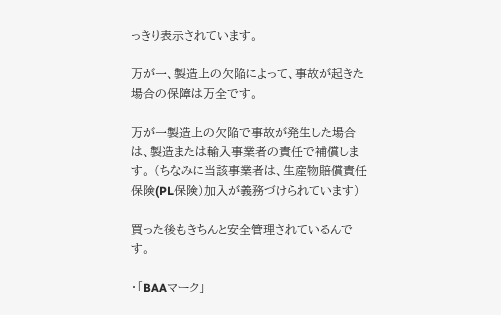っきり表示されています。

万が一、製造上の欠陥によって、事故が起きた場合の保障は万全です。

万が一製造上の欠陥で事故が発生した場合は、製造または輸入事業者の責任で補償します。 (ちなみに当該事業者は、生産物賠償責任保険(PL保険)加入が義務づけられています)

買った後もきちんと安全管理されているんです。

・「BAAマーク」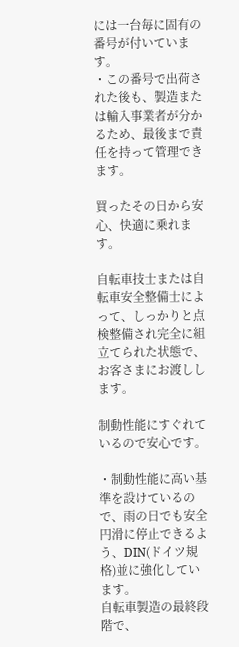には一台毎に固有の番号が付いています。
・この番号で出荷された後も、製造または輸入事業者が分かるため、最後まで責任を持って管理できます。

買ったその日から安心、快適に乗れます。

自転車技士または自転車安全整備士によって、しっかりと点検整備され完全に組立てられた状態で、お客さまにお渡しします。

制動性能にすぐれているので安心です。

・制動性能に高い基準を設けているので、雨の日でも安全円滑に停止できるよう、DIN(ドイツ規格)並に強化しています。
自転車製造の最終段階で、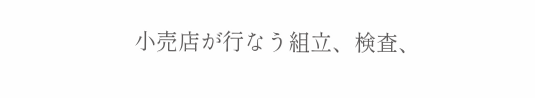小売店が行なう組立、検査、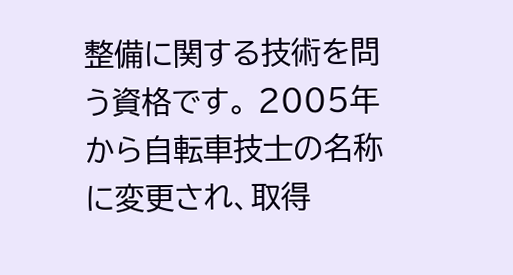整備に関する技術を問う資格です。 2005年から自転車技士の名称に変更され、取得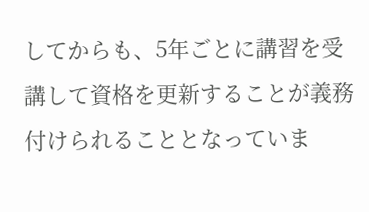してからも、5年ごとに講習を受講して資格を更新することが義務付けられることとなっていま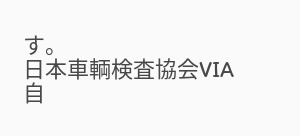す。
日本車輌検査協会VIA
自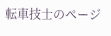転車技士のページ